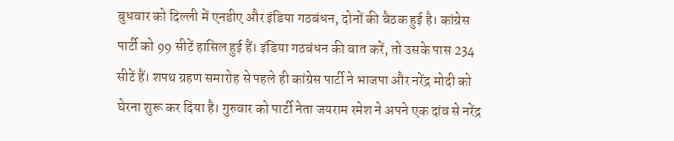बुधवार को दिल्ली में एनडीए और इंडिया गठबंधन, दोनों की बैठक हुई है। कांग्रेस पार्टी को 99 सीटें हासिल हुई हैं। इंडिया गठबंधन की बात करें, तो उसके पास 234 सीटें हैं। शपथ ग्रहण समारोह से पहले ही कांग्रेस पार्टी ने भाजपा और नरेंद्र मोदी को घेरना शुरू कर दिया है। गुरुवार को पार्टी नेता जयराम रमेश ने अपने एक दांव से नरेंद्र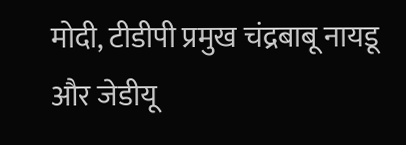मोदी, टीडीपी प्रमुख चंद्रबाबू नायडू और जेडीयू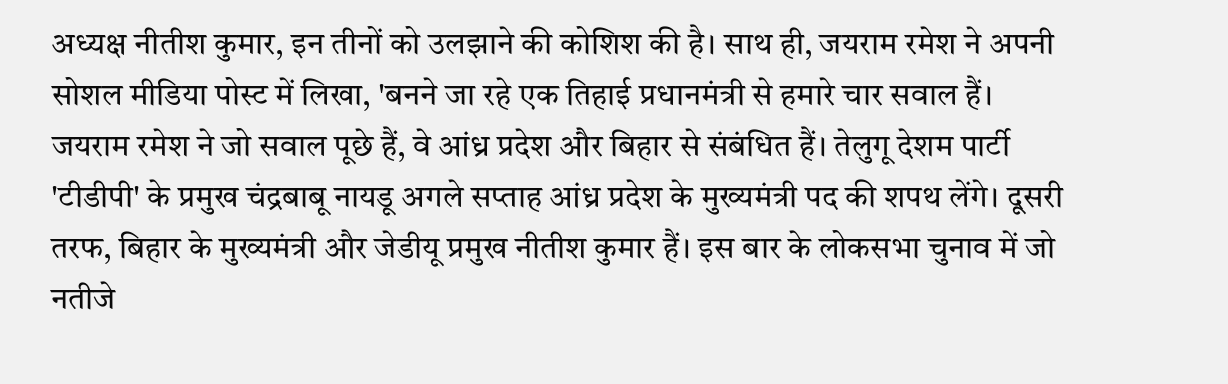अध्यक्ष नीतीश कुमार, इन तीनों को उलझाने की कोशिश की है। साथ ही, जयराम रमेश ने अपनी सोशल मीडिया पोस्ट में लिखा, 'बनने जा रहे एक तिहाई प्रधानमंत्री से हमारे चार सवाल हैं।
जयराम रमेश ने जो सवाल पूछे हैं, वे आंध्र प्रदेश और बिहार से संबंधित हैं। तेलुगू देशम पार्टी 'टीडीपी' के प्रमुख चंद्रबाबू नायडू अगले सप्ताह आंध्र प्रदेश के मुख्यमंत्री पद की शपथ लेंगे। दूसरी तरफ, बिहार के मुख्यमंत्री और जेडीयू प्रमुख नीतीश कुमार हैं। इस बार के लोकसभा चुनाव में जो नतीजे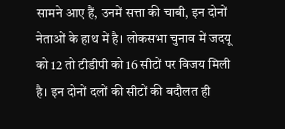सामने आए हैं, उनमें सत्ता की चाबी, इन दोनों नेताओं के हाथ में है। लोकसभा चुनाव में जदयू को 12 तो टीडीपी को 16 सीटों पर विजय मिली है। इन दोनों दलों की सीटों की बदौलत ही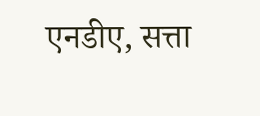एनडीए, सत्ता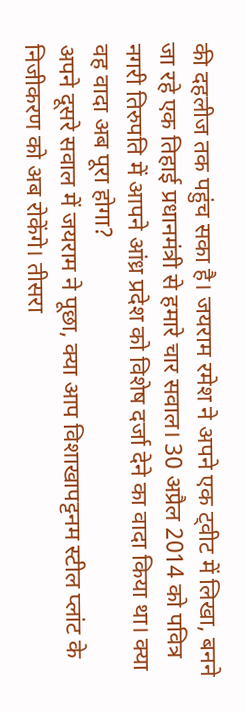की दहलीज तक पहुंच सका है। जयराम रमेश ने अपने एक ट्वीट में लिखा, बनने जा रहे एक तिहाई प्रधानमंत्री से हमारे चार सवाल। 30 अप्रैल 2014 को पवित्र नगरी तिरुपति में आपने आंध्र प्रदेश को विशेष दर्जा देने का वादा किया था। क्या वह वादा अब पूरा होगा?
अपने दूसरे सवाल में जयराम ने पूछा, क्या आप विशाखापट्टनम स्टील प्लांट के निजीकरण को अब रोकेंगे। तीसरा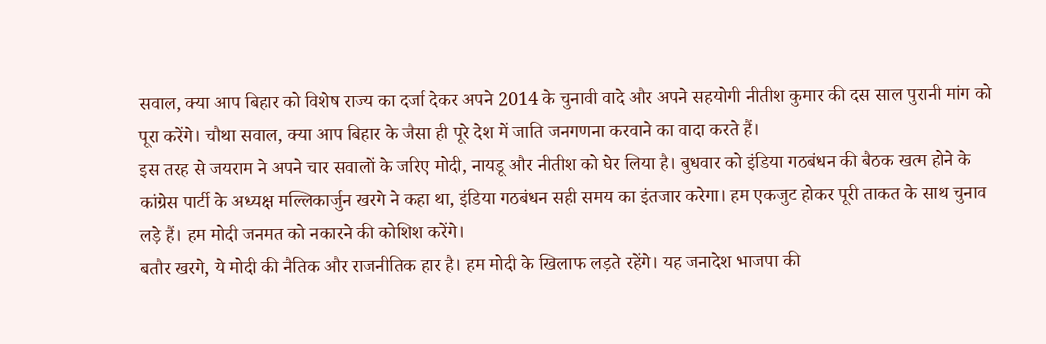सवाल, क्या आप बिहार को विशेष राज्य का दर्जा देकर अपने 2014 के चुनावी वादे और अपने सहयोगी नीतीश कुमार की दस साल पुरानी मांग को पूरा करेंगे। चौथा सवाल, क्या आप बिहार के जैसा ही पूरे देश में जाति जनगणना करवाने का वादा करते हैं।
इस तरह से जयराम ने अपने चार सवालों के जरिए मोदी, नायडू और नीतीश को घेर लिया है। बुधवार को इंडिया गठबंधन की बैठक खत्म होने के कांग्रेस पार्टी के अध्यक्ष मल्लिकार्जुन खरगे ने कहा था, इंडिया गठबंधन सही समय का इंतजार करेगा। हम एकजुट होकर पूरी ताकत के साथ चुनाव लड़े हैं। हम मोदी जनमत को नकारने की कोशिश करेंगे।
बतौर खरगे, ये मोदी की नैतिक और राजनीतिक हार है। हम मोदी के खिलाफ लड़ते रहेंगे। यह जनादेश भाजपा की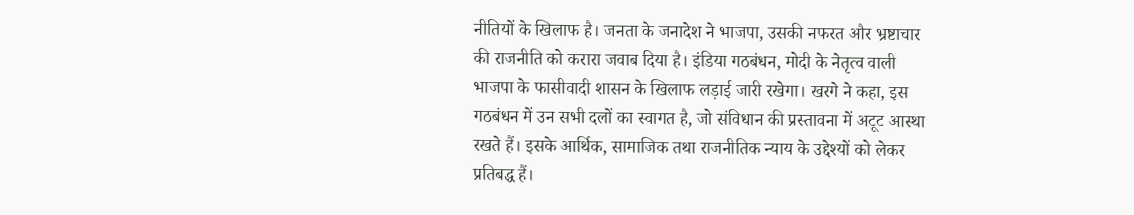नीतियों के खिलाफ है। जनता के जनादेश ने भाजपा, उसकी नफरत और भ्रष्टाचार की राजनीति को करारा जवाब दिया है। इंडिया गठबंधन, मोदी के नेतृत्व वाली भाजपा के फासीवादी शासन के खिलाफ लड़ाई जारी रखेगा। खरगे ने कहा, इस गठबंधन में उन सभी दलों का स्वागत है, जो संविधान की प्रस्तावना में अटूट आस्था रखते हैं। इसके आर्थिक, सामाजिक तथा राजनीतिक न्याय के उद्देश्यों को लेकर प्रतिबद्ध हैं।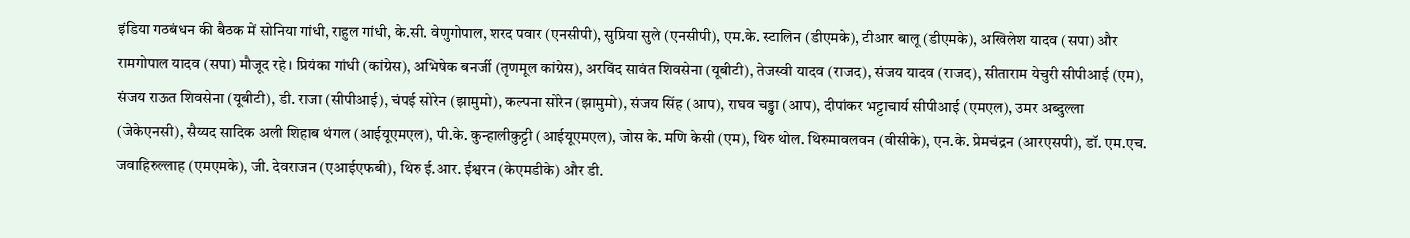इंडिया गठबंधन की बैठक में सोनिया गांधी, राहुल गांधी, के.सी. वेणुगोपाल, शरद पवार (एनसीपी), सुप्रिया सुले (एनसीपी), एम.के. स्टालिन (डीएमके), टीआर बालू (डीएमके), अखिलेश यादव (सपा) और रामगोपाल यादव (सपा) मौजूद रहे। प्रियंका गांधी (कांग्रेस), अभिषेक बनर्जी (तृणमूल कांग्रेस), अरविंद सावंत शिवसेना (यूबीटी), तेजस्वी यादव (राजद), संजय यादव (राजद), सीताराम येचुरी सीपीआई (एम), संजय राऊत शिवसेना (यूबीटी), डी. राजा (सीपीआई), चंपई सोरेन (झामुमो), कल्पना सोरेन (झामुमो), संजय सिंह (आप), राघव चड्ढा (आप), दीपांकर भट्टाचार्य सीपीआई (एमएल), उमर अब्दुल्ला (जेकेएनसी), सैय्यद सादिक अली शिहाब थंगल (आईयूएमएल), पी.के. कुन्हालीकुट्टी (आईयूएमएल), जोस के. मणि केसी (एम), थिरु थोल. थिरुमावलवन (वीसीके), एन.के. प्रेमचंद्रन (आरएसपी), डॉ. एम.एच. जवाहिरुल्लाह (एमएमके), जी. देवराजन (एआईएफबी), थिरु ई.आर. ईश्वरन (केएमडीके) और डी.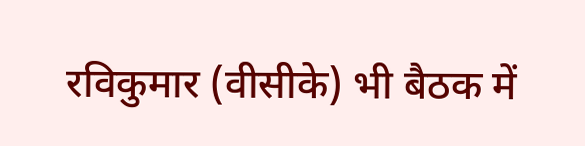रविकुमार (वीसीके) भी बैठक में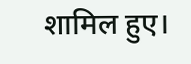शामिल हुए।